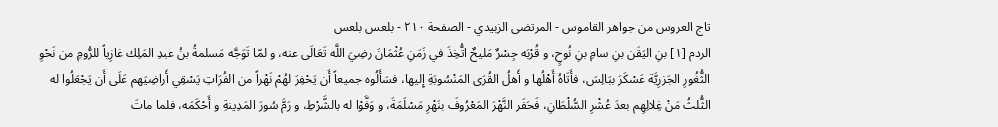تاج العروس من جواهر القاموس - المرتضى الزبيدي - الصفحة ٢١٠ - بلعس بلعس
الردم [١] بنِ اليَقَن بنِ سامِ بنِ نُوحٍ، و قُرْبَه جِسْرٌ مَليحٌ اتُّخِذَ في زَمَنِ عُثْمَانَ رضِيَ اللَّه تَعَالَى عنه، و لمّا تَوَجَّه مَسلمةُ بنُ عبدِ المَلِك غازِياً للرُّومِ من نَحْوِ الثُّغُورِ الجَزرِيَّة عَسْكَرَ ببَالِسَ، فأَتَاهُ أَهْلُها و أَهلُ القُرَى المَنْسُوبَةِ إِليها، فسَأَلُوه جميعاً أَن يَحْفِرَ لهُمْ نَهْراً من الفُرَاتِ يَسْقِي أَراضِيَهم عَلَى أَن يَجْعَلُوا له الثُّلثُ مَنْ غِلالِهِم بعدَ عُشْرِ السُّلْطَانِ، فَحَفَر النَّهْرَ المَعْرُوفَ بنَهْرِ مَسْلَمَةَ، و وَفَّوْا له بالشَّرْطِ، و رَمَّ سُورَ المَدِينةِ و أَحْكَمَه، فلما ماتَ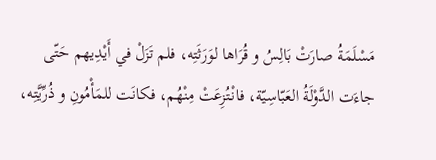مَسْلَمَةُ صارَتْ بَالِسُ و قُرَاها لوَرَثَتِه، فلم تَزَلْ في أَيْدِيهم حَتّى جاءَت الدَّوْلَةُ العَبّاسِيّة، فانْتُزِعَتْ مِنْهُم، فكانَت للمَأْمُونِ و ذُرِّيَّتِه،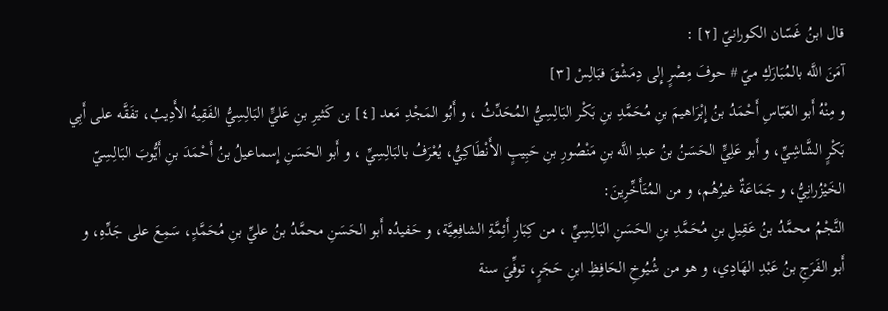قال ابنُ غَسّان الكورانيّ [٢] :
آمَنَ اللَّه بالمُبَارَكِ ميّ # حوفَ مِصْرٍ إِلى دِمَشْقَ فبَالِسْ [٣]
و مِنْهُ أَبو العَبّاسِ أَحْمَدُ بنُ إِبْرَاهيمَ بنِ مُحَمَّدِ بنِ بَكْر البَالِسِيُّ المُحَدِّثُ ، و أَبُو المَجْدِ مَعد [٤] بن كَثيرِ بنِ عَليٍّ البَالِسِيُّ الفَقِيهُ الأَدِيبُ، تفَقَّه على أَبِي بَكْرٍ الشَّاشِيِّ، و أَبو عَلِيٍّ الحَسَنُ بنُ عبدِ اللَّه بنِ مَنْصُورِ بنِ حَبِيبٍ الأَنْطَاكِيُّ، يُعْرَفُ بالبَالِسِيِّ ، و أَبو الحَسَنِ إِسماعيلُ بنُ أَحْمَدَ بنِ أَيُّوبَ البَالِسِيّ الخَيْزُرانِيُّ، و جَمَاعَةٌ غيرُهُم، و من المُتَأَخِّرِينَ:
النَّجْمُ محمَّدُ بنُ عَقِيلِ بنِ مُحَمَّدِ بنِ الحَسَنِ البَالِسِيِّ ، من كِبَارِ أَئِمَّةِ الشافِعِيَّة، و حَفيدُه أَبو الحَسَنِ محمَّدُ بنُ عليِّ بنِ مُحَمَّدٍ، سَمِعَ على جَدِّهِ، و أَبو الفَرَجِ بنُ عَبْدِ الهَادِي، و هو من شُيُوخِ الحَافِظِ ابنِ حَجَرٍ، توفِّيَ سنة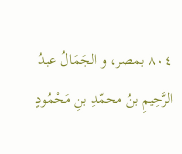٨٠٤ بمصر، و الجَمَالُ عبدُ الرَّحِيمِ بنُ محمّدِ بنِ مَحْمُودٍ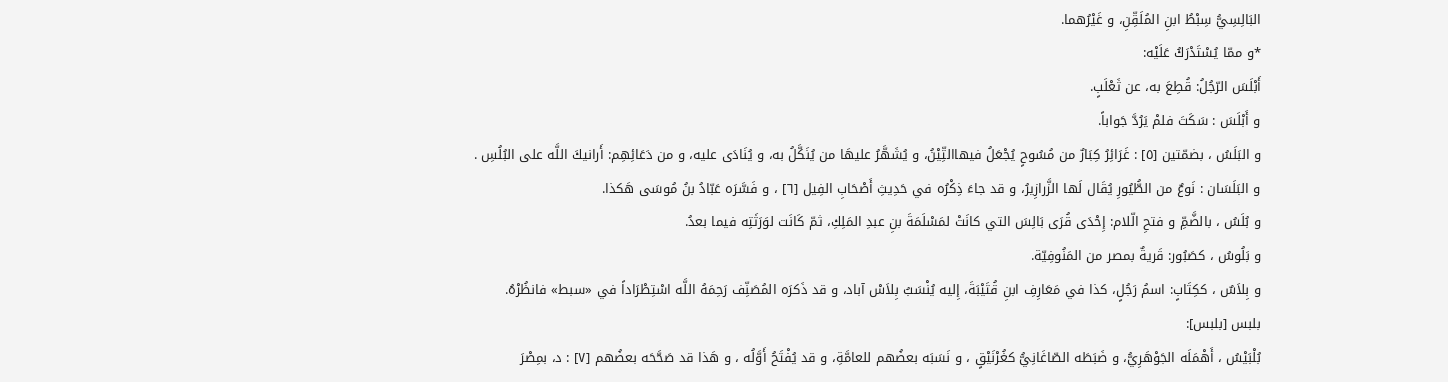البَالِسِيُّ سِبْطُ ابنِ المُلَقِّنِ، و غَيْرُهما.
*و ممّا يُسْتَدْرَكُ عَلَيْه:
أَبْلَسَ الرّجُلُ: قُطِعَ به، عن ثَعْلَبٍ.
و أَبْلَسَ : سَكَتَ فلمْ يَرُدَّ جَواباً.
و البَلَسُ ، بضمّتين [٥] : غَرَائِرُ كِبَارٌ من مُسُوحٍ يُجْعَلُ فيهاالتِّيْنُ، و يُشَهَّرُ عليهَا من يُنَكَّلُ به، و يُنَادَى عليه، و من دَعَائِهِم: أَرانيكَ اللَّه على البُلُسِ .
و البَلَسَان : نَوعٌ من الطُّيُورِ يُقَال لَها الزَّرازِيرُ، و قد جاءَ ذِكْرُه في حَدِيثِ أَصْحَابِ الفِيل [٦] ، و فَسَّرَه عَبّادُ بنُ مُوسَى هَكذا.
و بُلَسُ ، بالضَّمِّ و فتحِ الّلام: إِحْدَى قُرَى بَالِسَ التي كانَتْ لمَسْلَمَةَ بنِ عبدِ المَلِكِ، ثمّ كَانَت لوَرَثَتِه فيما بعدُ.
و بَلُوسُ ، كصَبُور: قَريةٌ بمصر من المَنُوفِيّة.
و بِلاَسٌ ، ككِتَابٍ: اسمُ رَجُلٍ، كذا في مَعَارِفِ ابنِ قُتَيْبَةَ، إِليه يُنْسَبُ بِلاَسْ آباد، و قد ذَكرَه المُصَنِّف رَحِمَهُ اللَّه اسْتِطْرَاداً في «سبط» فانظُرْهُ.
بلبس [بلبس]:
بُلْبَيْسُ ، أَهْمَلَه الجَوْهَرِيُّ، و ضَبَطَه الصّاغَانِيُّ كغُرْنَيْقٍ ، و نَسَبَه بعضُهم للعامَّةِ، و قد يُفْتَحُ أَوَّلُه ، و هَذا قد صَحَّحَه بعضُهم [٧] : د، بمِصْرَ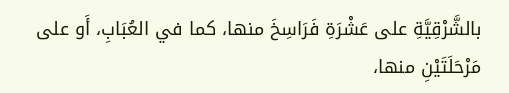بالشَّرْقِيَّةِ على عَشْرَةِ فَرَاسِخَ منها، كما في العُبَابِ، أَو على مَرْحَلَتَيْنِ منها،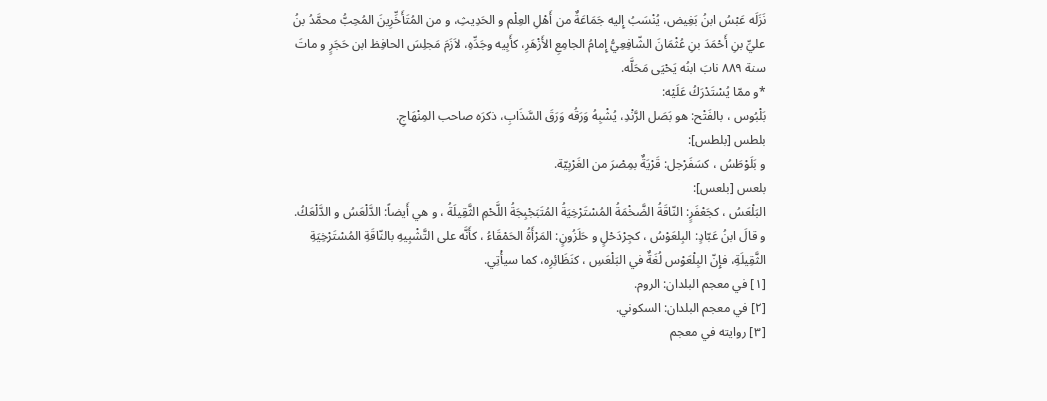نَزَلَه عَبْسُ ابنُ بَغِيض، يُنْسَبُ إِليه جَمَاعَةٌ من أَهْلِ العِلْم و الحَدِيثِ، و من المُتَأَخِّرِينَ المُحِبُّ محمَّدُ بنُ عليِّ بنِ أَحْمَدَ بنِ عُثْمَانَ الشّافِعِيُّ إِمامُ الجامِعِ الأَزْهَرِ، كأَبِيه وجَدِّهِ، لاَزَمَ مَجلِسَ الحافِظ ابن حَجَرٍ و ماتَ سنة ٨٨٩ نابَ ابنُه يَحْيَى مَحَلَّه.
*و ممّا يُسْتَدْرَكُ عَلَيْه:
بَلْبُوس ، بالفَتْح: هو بَصَل الرَّنْدِ، يُشْبِهُ وَرَقُه وَرَقَ السَّذَابِ، ذكرَه صاحب المِنْهَاجِ.
بلطس [بلطس]:
و بَلَوْطَسُ ، كسَفَرْجل: قَرْيَةٌ بمِصْرَ من الغَرْبِيّة.
بلعس [بلعس]:
البَلْعَسُ ، كجَعْفَرٍ: النّاقَةُ الضَّخْمَةُ المُسْتَرْخِيَةُ المُتَبَجْبِجَةُ اللَّحْمِ الثَّقِيلَةُ ، و هي أَيضاً: الدَّلْعَسُ و الدَّلْعَكُ.
و قالَ ابنُ عَبّادٍ: البِلعَوْسُ ، كجِرْدَحْلٍ و حَلَزُونٍ: المَرْأَةُ الحَمْقَاءُ ، كأَنَّه على التَّشْبِيهِ بالنّاقَةِ المُسْتَرْخِيَةِ الثَّقِيلَةِ، فإِنّ البِلْعَوْس لُغَةٌ في البَلْعَسِ ، كنَظَائِرِه، كما سيأْتِي.
[١] في معجم البلدان: الروم.
[٢] في معجم البلدان: السكوني.
[٣] روايته في معجم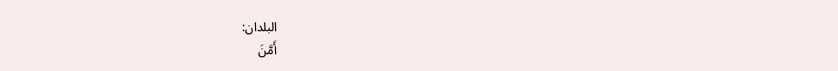البلدان:
أَمَّنَ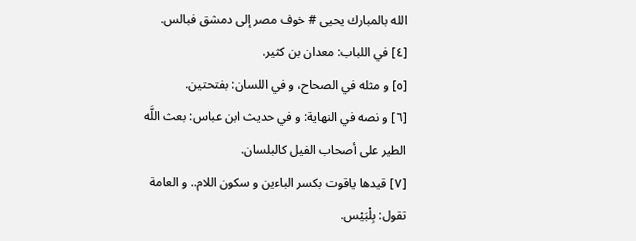الله بالمبارك يحيى # خوف مصر إلى دمشق فبالس.
[٤] في اللباب: معدان بن كثير.
[٥] و مثله في الصحاح، و في اللسان: بفتحتين.
[٦] و نصه في النهاية: و في حديث ابن عباس: بعث اللَّه الطير على أصحاب الفيل كالبلسان.
[٧] قيدها ياقوت بكسر الباءين و سكون اللام.. و العامة تقول: بِلْبَيْس.